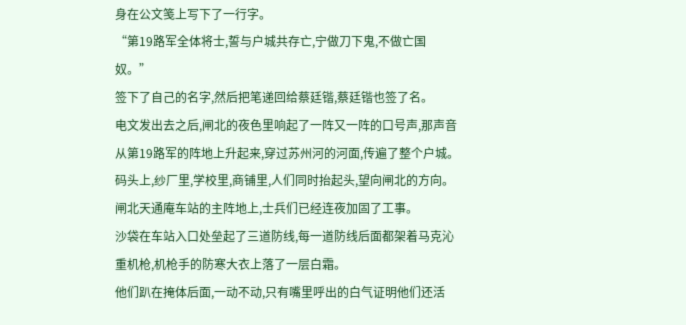身在公文笺上写下了一行字。
“第19路军全体将士,誓与户城共存亡,宁做刀下鬼,不做亡国奴。”
签下了自己的名字,然后把笔递回给蔡廷锴,蔡廷锴也签了名。
电文发出去之后,闸北的夜色里响起了一阵又一阵的口号声,那声音从第19路军的阵地上升起来,穿过苏州河的河面,传遍了整个户城。
码头上,纱厂里,学校里,商铺里,人们同时抬起头,望向闸北的方向。
闸北天通庵车站的主阵地上,士兵们已经连夜加固了工事。
沙袋在车站入口处垒起了三道防线,每一道防线后面都架着马克沁重机枪,机枪手的防寒大衣上落了一层白霜。
他们趴在掩体后面,一动不动,只有嘴里呼出的白气证明他们还活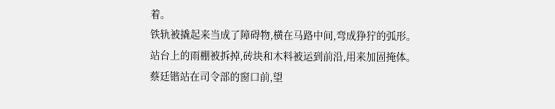着。
铁轨被撬起来当成了障碍物,横在马路中间,弯成狰狞的弧形。
站台上的雨棚被拆掉,砖块和木料被运到前沿,用来加固掩体。
蔡廷锴站在司令部的窗口前,望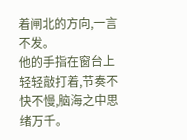着闸北的方向,一言不发。
他的手指在窗台上轻轻敲打着,节奏不快不慢,脑海之中思绪万千。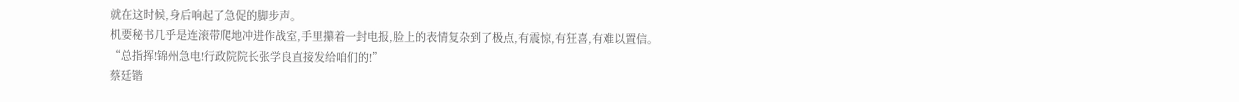就在这时候,身后响起了急促的脚步声。
机要秘书几乎是连滚带爬地冲进作战室,手里攥着一封电报,脸上的表情复杂到了极点,有震惊,有狂喜,有难以置信。
“总指挥!锦州急电!行政院院长张学良直接发给咱们的!”
蔡廷锴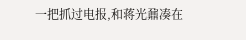一把抓过电报,和蒋光鼐凑在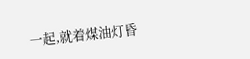一起,就着煤油灯昏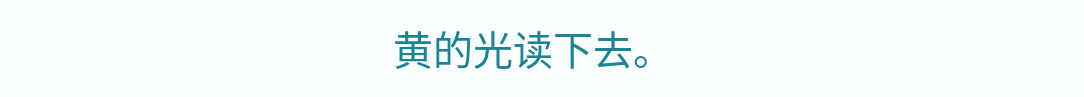黄的光读下去。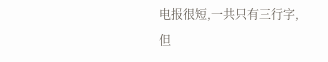电报很短,一共只有三行字,但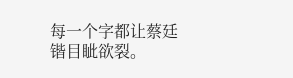每一个字都让蔡廷锴目眦欲裂。